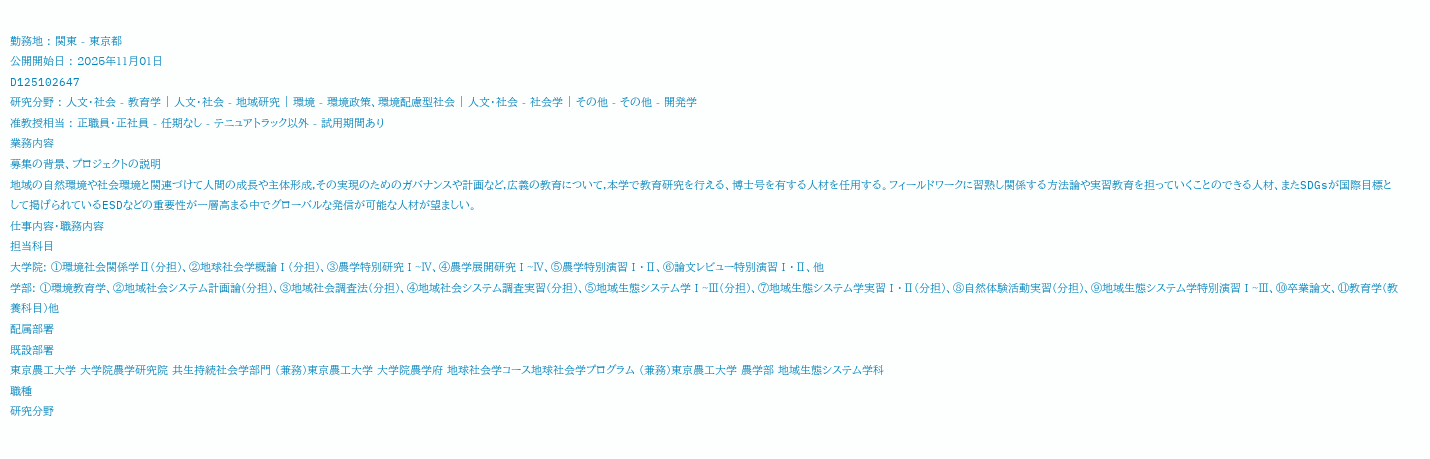勤務地 : 関東 - 東京都
公開開始日 : 2025年11月01日
D125102647
研究分野 : 人文・社会 - 教育学 | 人文・社会 - 地域研究 | 環境 - 環境政策、環境配慮型社会 | 人文・社会 - 社会学 | その他 - その他 - 開発学
准教授相当 : 正職員・正社員 - 任期なし - テニュアトラック以外 - 試用期間あり
業務内容
募集の背景、プロジェクトの説明
地域の自然環境や社会環境と関連づけて人間の成長や主体形成,その実現のためのガバナンスや計画など,広義の教育について,本学で教育研究を行える、博士号を有する人材を任用する。フィールドワークに習熟し関係する方法論や実習教育を担っていくことのできる人材、またSDGsが国際目標として掲げられているESDなどの重要性が一層高まる中でグローバルな発信が可能な人材が望ましい。
仕事内容・職務内容
担当科目
大学院: ①環境社会関係学Ⅱ(分担)、②地球社会学概論Ⅰ(分担)、③農学特別研究Ⅰ~Ⅳ、④農学展開研究Ⅰ~Ⅳ、⑤農学特別演習Ⅰ・Ⅱ、⑥論文レビュー特別演習Ⅰ・Ⅱ、他
学部: ①環境教育学、②地域社会システム計画論(分担)、③地域社会調査法(分担)、④地域社会システム調査実習(分担)、⑤地域生態システム学Ⅰ~Ⅲ(分担)、⑦地域生態システム学実習Ⅰ・Ⅱ(分担)、⑧自然体験活動実習(分担)、⑨地域生態システム学特別演習Ⅰ~Ⅲ、⑩卒業論文、⑪教育学(教養科目)他
配属部署
既設部署
東京農工大学 大学院農学研究院 共生持続社会学部門 (兼務)東京農工大学 大学院農学府 地球社会学コース地球社会学プログラム (兼務)東京農工大学 農学部 地域生態システム学科
職種
研究分野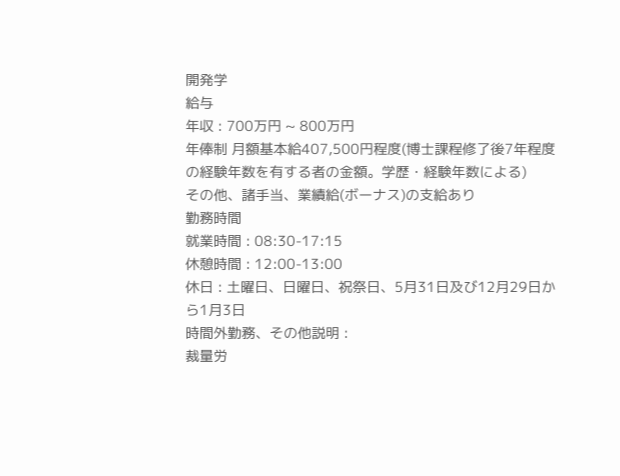開発学
給与
年収 : 700万円 ~ 800万円
年俸制 月額基本給407,500円程度(博士課程修了後7年程度の経験年数を有する者の金額。学歴・経験年数による)
その他、諸手当、業績給(ボーナス)の支給あり
勤務時間
就業時間 : 08:30-17:15
休憩時間 : 12:00-13:00
休日 : 土曜日、日曜日、祝祭日、5月31日及び12月29日から1月3日
時間外勤務、その他説明 :
裁量労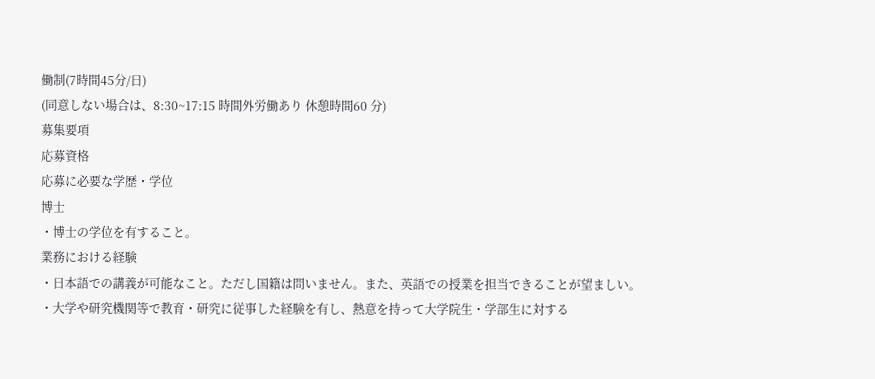働制(7時間45分/日)
(同意しない場合は、8:30~17:15 時間外労働あり 休憩時間60 分)
募集要項
応募資格
応募に必要な学歴・学位
博士
・博士の学位を有すること。
業務における経験
・日本語での講義が可能なこと。ただし国籍は問いません。また、英語での授業を担当できることが望ましい。
・大学や研究機関等で教育・研究に従事した経験を有し、熱意を持って大学院生・学部生に対する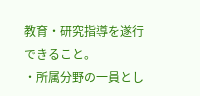教育・研究指導を遂行できること。
・所属分野の一員とし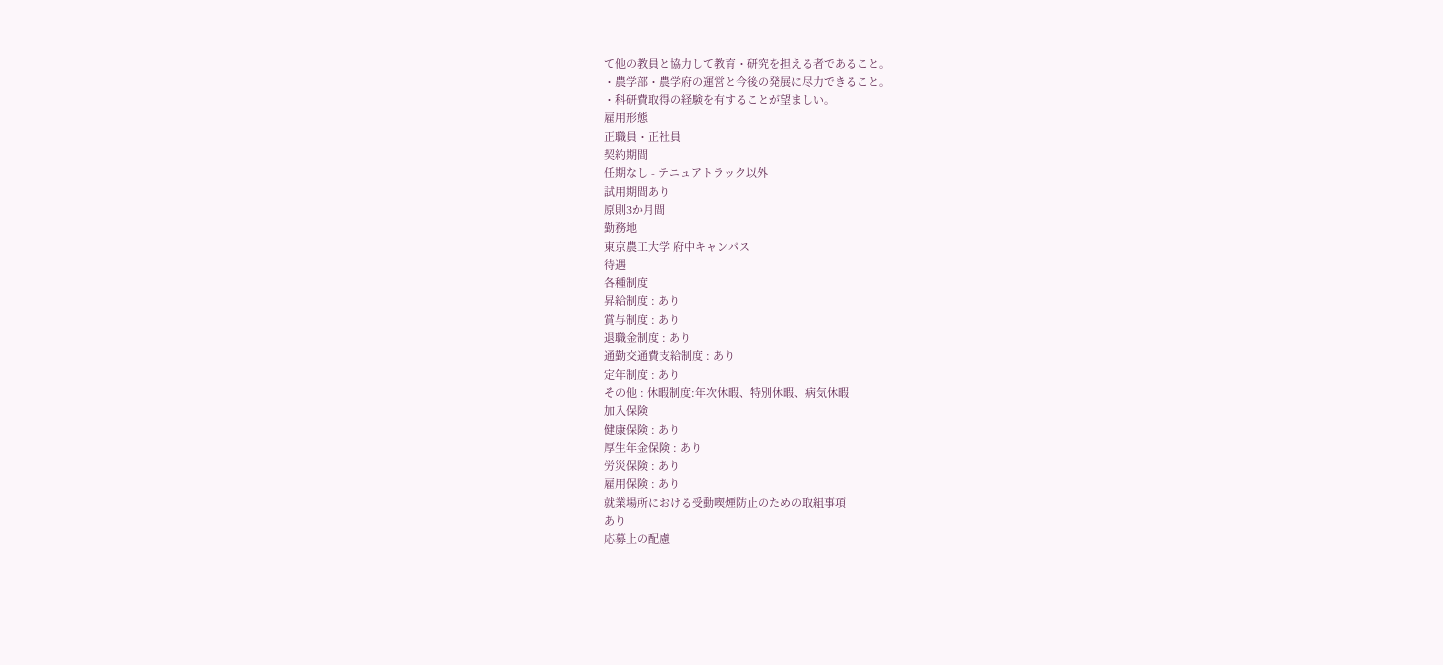て他の教員と協力して教育・研究を担える者であること。
・農学部・農学府の運営と今後の発展に尽力できること。
・科研費取得の経験を有することが望ましい。
雇用形態
正職員・正社員
契約期間
任期なし - テニュアトラック以外
試用期間あり
原則3か月間
勤務地
東京農工大学 府中キャンパス
待遇
各種制度
昇給制度 : あり
賞与制度 : あり
退職金制度 : あり
通勤交通費支給制度 : あり
定年制度 : あり
その他 : 休暇制度:年次休暇、特別休暇、病気休暇
加入保険
健康保険 : あり
厚生年金保険 : あり
労災保険 : あり
雇用保険 : あり
就業場所における受動喫煙防止のための取組事項
あり
応募上の配慮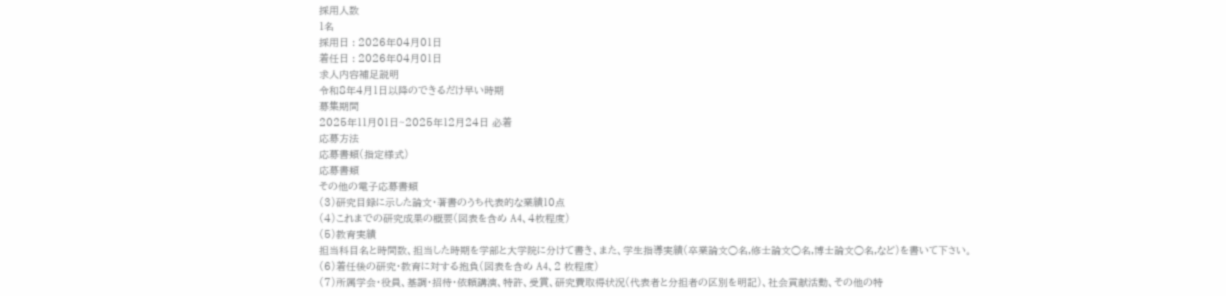採用人数
1名
採用日 : 2026年04月01日
着任日 : 2026年04月01日
求人内容補足説明
令和8年4月1日以降のできるだけ早い時期
募集期間
2025年11月01日~2025年12月24日 必着
応募方法
応募書類(指定様式)
応募書類
その他の電子応募書類
(3)研究目録に示した論文・著書のうち代表的な業績10点
(4)これまでの研究成果の概要(図表を含め A4、4枚程度)
(5)教育実績
担当科目名と時間数、担当した時期を学部と大学院に分けて書き、また、学生指導実績(卒業論文○名,修士論文○名,博士論文○名,など)を書いて下さい。
(6)着任後の研究・教育に対する抱負(図表を含め A4、2 枚程度)
(7)所属学会・役員、基調・招待・依頼講演、特許、受賞、研究費取得状況(代表者と分担者の区別を明記)、社会貢献活動、その他の特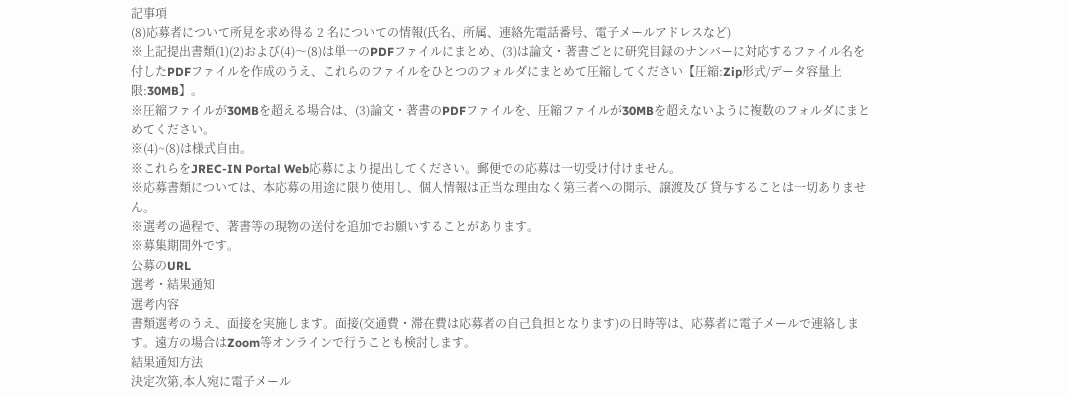記事項
(8)応募者について所見を求め得る 2 名についての情報(氏名、所属、連絡先電話番号、電子メールアドレスなど)
※上記提出書類(1)(2)および(4)〜(8)は単一のPDFファイルにまとめ、(3)は論文・著書ごとに研究目録のナンバーに対応するファイル名を付したPDFファイルを作成のうえ、これらのファイルをひとつのフォルダにまとめて圧縮してください【圧縮:Zip形式/データ容量上限:30MB】。
※圧縮ファイルが30MBを超える場合は、(3)論文・著書のPDFファイルを、圧縮ファイルが30MBを超えないように複数のフォルダにまとめてください。
※(4)~(8)は様式自由。
※これらをJREC-IN Portal Web応募により提出してください。郵便での応募は一切受け付けません。
※応募書類については、本応募の用途に限り使用し、個人情報は正当な理由なく第三者への開示、譲渡及び 貸与することは一切ありません。
※選考の過程で、著書等の現物の送付を追加でお願いすることがあります。
※募集期間外です。
公募のURL
選考・結果通知
選考内容
書類選考のうえ、面接を実施します。面接(交通費・滞在費は応募者の自己負担となります)の日時等は、応募者に電子メールで連絡します。遠方の場合はZoom等オンラインで行うことも検討します。
結果通知方法
決定次第,本人宛に電子メール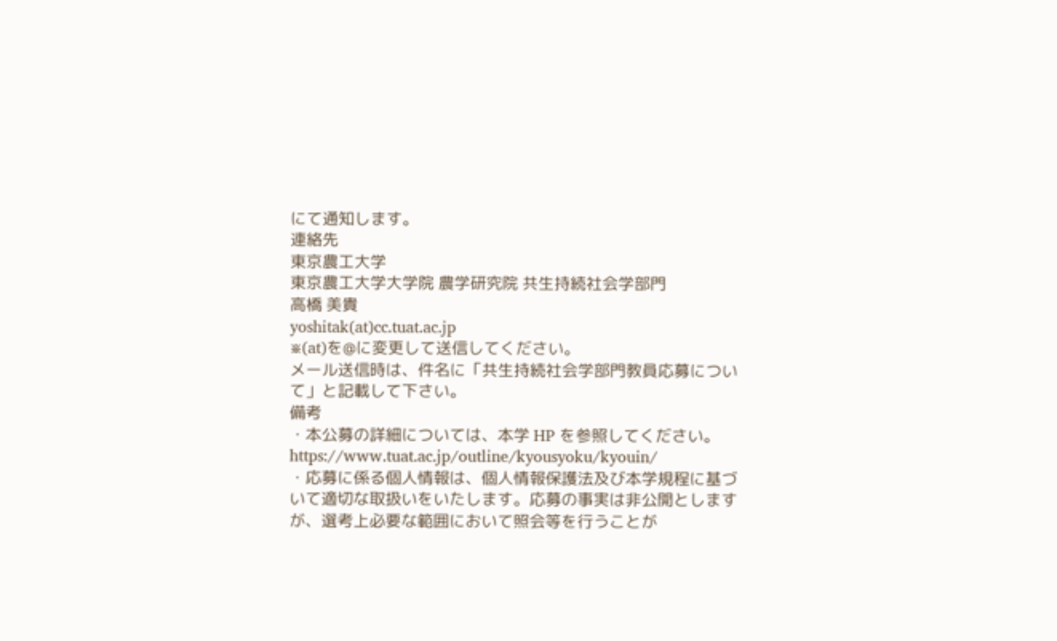にて通知します。
連絡先
東京農工大学
東京農工大学大学院 農学研究院 共生持続社会学部門
高橋 美貴
yoshitak(at)cc.tuat.ac.jp
※(at)を@に変更して送信してください。
メール送信時は、件名に「共生持続社会学部門教員応募について」と記載して下さい。
備考
・本公募の詳細については、本学 HP を参照してください。 https://www.tuat.ac.jp/outline/kyousyoku/kyouin/
・応募に係る個人情報は、個人情報保護法及び本学規程に基づいて適切な取扱いをいたします。応募の事実は非公開としますが、選考上必要な範囲において照会等を行うことが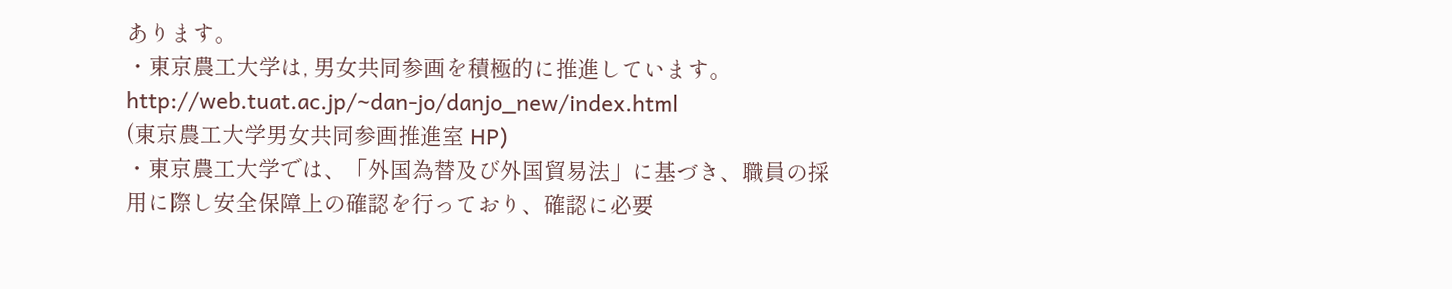あります。
・東京農工大学は, 男女共同参画を積極的に推進しています。
http://web.tuat.ac.jp/~dan-jo/danjo_new/index.html
(東京農工大学男女共同参画推進室 HP)
・東京農工大学では、「外国為替及び外国貿易法」に基づき、職員の採用に際し安全保障上の確認を行っており、確認に必要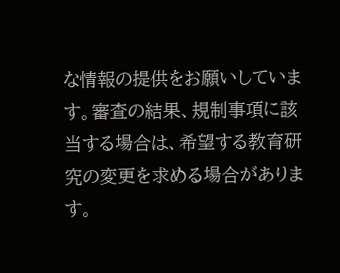な情報の提供をお願いしています。審査の結果、規制事項に該当する場合は、希望する教育研究の変更を求める場合があります。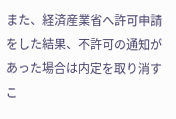また、経済産業省へ許可申請をした結果、不許可の通知があった場合は内定を取り消すこ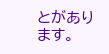とがあります。